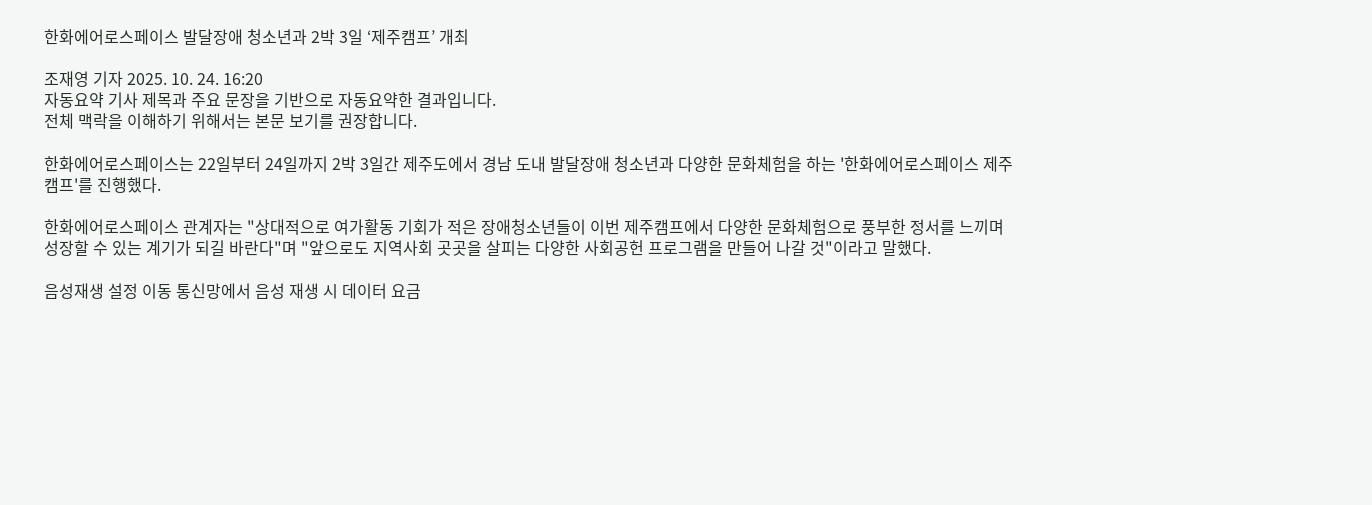한화에어로스페이스 발달장애 청소년과 2박 3일 ‘제주캠프’ 개최

조재영 기자 2025. 10. 24. 16:20
자동요약 기사 제목과 주요 문장을 기반으로 자동요약한 결과입니다.
전체 맥락을 이해하기 위해서는 본문 보기를 권장합니다.

한화에어로스페이스는 22일부터 24일까지 2박 3일간 제주도에서 경남 도내 발달장애 청소년과 다양한 문화체험을 하는 '한화에어로스페이스 제주캠프'를 진행했다.

한화에어로스페이스 관계자는 "상대적으로 여가활동 기회가 적은 장애청소년들이 이번 제주캠프에서 다양한 문화체험으로 풍부한 정서를 느끼며 성장할 수 있는 계기가 되길 바란다"며 "앞으로도 지역사회 곳곳을 살피는 다양한 사회공헌 프로그램을 만들어 나갈 것"이라고 말했다.

음성재생 설정 이동 통신망에서 음성 재생 시 데이터 요금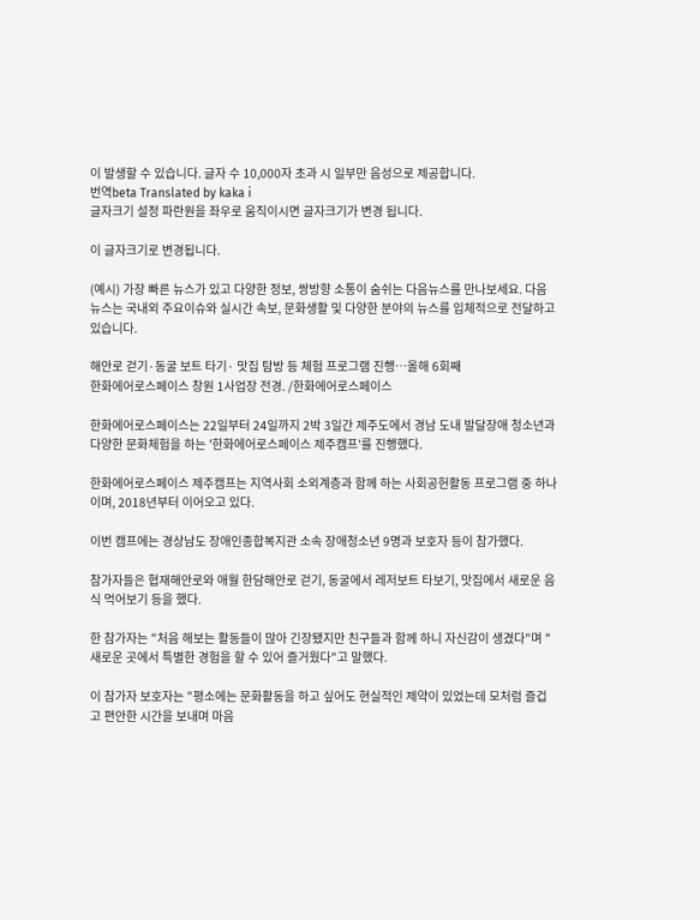이 발생할 수 있습니다. 글자 수 10,000자 초과 시 일부만 음성으로 제공합니다.
번역beta Translated by kaka i
글자크기 설정 파란원을 좌우로 움직이시면 글자크기가 변경 됩니다.

이 글자크기로 변경됩니다.

(예시) 가장 빠른 뉴스가 있고 다양한 정보, 쌍방향 소통이 숨쉬는 다음뉴스를 만나보세요. 다음뉴스는 국내외 주요이슈와 실시간 속보, 문화생활 및 다양한 분야의 뉴스를 입체적으로 전달하고 있습니다.

해안로 걷기·동굴 보트 타기· 맛집 탐방 등 체험 프로그램 진행…올해 6회째
한화에어로스페이스 창원 1사업장 전경. /한화에어로스페이스

한화에어로스페이스는 22일부터 24일까지 2박 3일간 제주도에서 경남 도내 발달장애 청소년과 다양한 문화체험을 하는 '한화에어로스페이스 제주캠프'를 진행했다.

한화에어로스페이스 제주캠프는 지역사회 소외계층과 함께 하는 사회공헌활동 프로그램 중 하나이며, 2018년부터 이어오고 있다.

이번 캠프에는 경상남도 장애인종합복지관 소속 장애청소년 9명과 보호자 등이 참가했다.

참가자들은 협재해안로와 애월 한담해안로 걷기, 동굴에서 레저보트 타보기, 맛집에서 새로운 음식 먹어보기 등을 했다.

한 참가자는 "처음 해보는 활동들이 많아 긴장됐지만 친구들과 함께 하니 자신감이 생겼다"며 "새로운 곳에서 특별한 경험을 할 수 있어 즐거웠다"고 말했다.

이 참가자 보호자는 "평소에는 문화활동을 하고 싶어도 현실적인 제약이 있었는데 모처럼 즐겁고 편안한 시간을 보내며 마음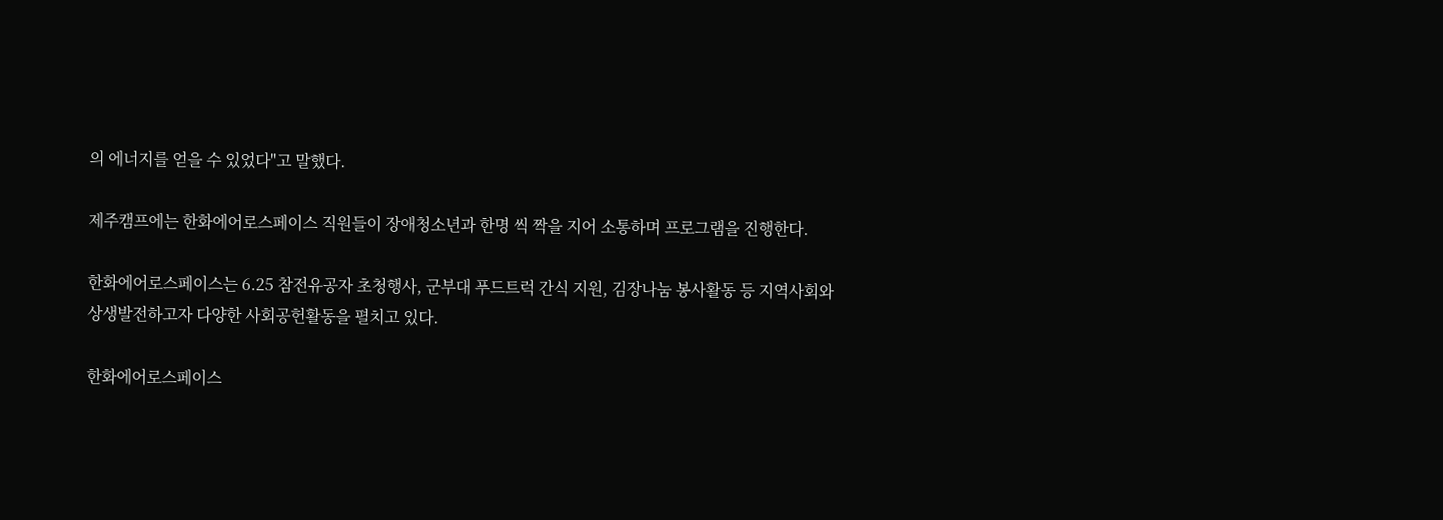의 에너지를 얻을 수 있었다"고 말했다.

제주캠프에는 한화에어로스페이스 직원들이 장애청소년과 한명 씩 짝을 지어 소통하며 프로그램을 진행한다.

한화에어로스페이스는 6.25 참전유공자 초청행사, 군부대 푸드트럭 간식 지원, 김장나눔 봉사활동 등 지역사회와 상생발전하고자 다양한 사회공헌활동을 펼치고 있다.

한화에어로스페이스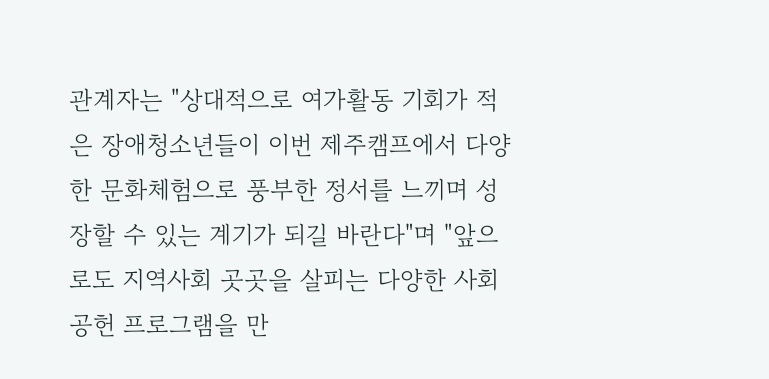관계자는 "상대적으로 여가활동 기회가 적은 장애청소년들이 이번 제주캠프에서 다양한 문화체험으로 풍부한 정서를 느끼며 성장할 수 있는 계기가 되길 바란다"며 "앞으로도 지역사회 곳곳을 살피는 다양한 사회공헌 프로그램을 만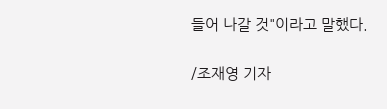들어 나갈 것"이라고 말했다.

/조재영 기자